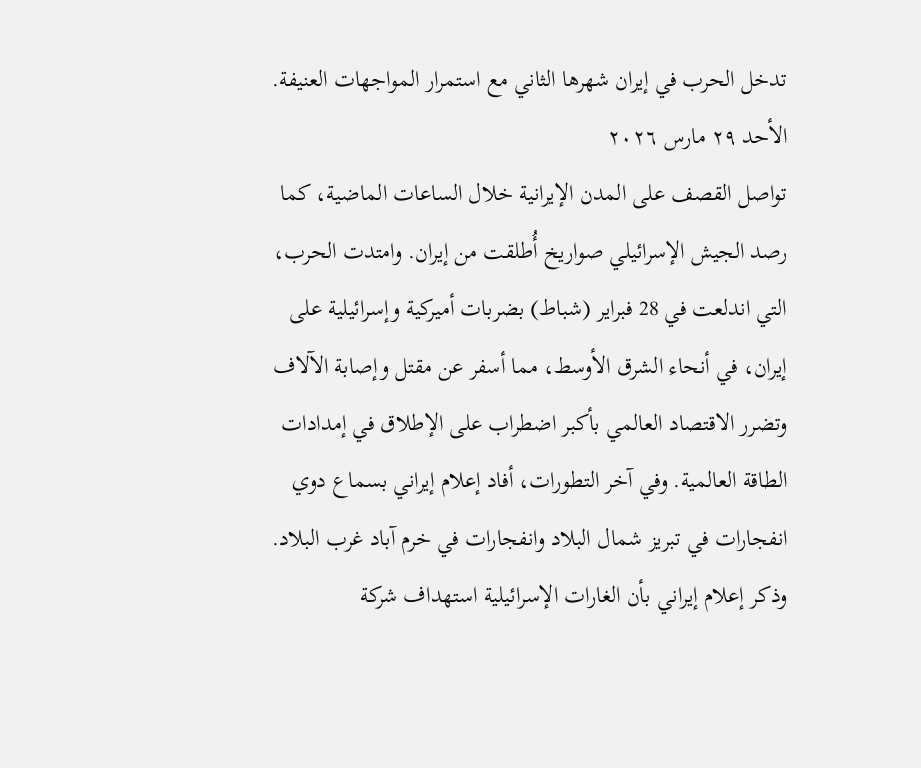تدخل الحرب في إيران شهرها الثاني مع استمرار المواجهات العنيفة.
الأحد ٢٩ مارس ٢٠٢٦
تواصل القصف على المدن الإيرانية خلال الساعات الماضية، كما رصد الجيش الإسرائيلي صواريخ أُطلقت من إيران. وامتدت الحرب، التي اندلعت في 28 فبراير (شباط) بضربات أميركية وإسرائيلية على إيران، في أنحاء الشرق الأوسط، مما أسفر عن مقتل وإصابة الآلاف وتضرر الاقتصاد العالمي بأكبر اضطراب على الإطلاق في إمدادات الطاقة العالمية. وفي آخر التطورات، أفاد إعلام إيراني بسماع دوي انفجارات في تبريز شمال البلاد وانفجارات في خرم آباد غرب البلاد. وذكر إعلام إيراني بأن الغارات الإسرائيلية استهداف شركة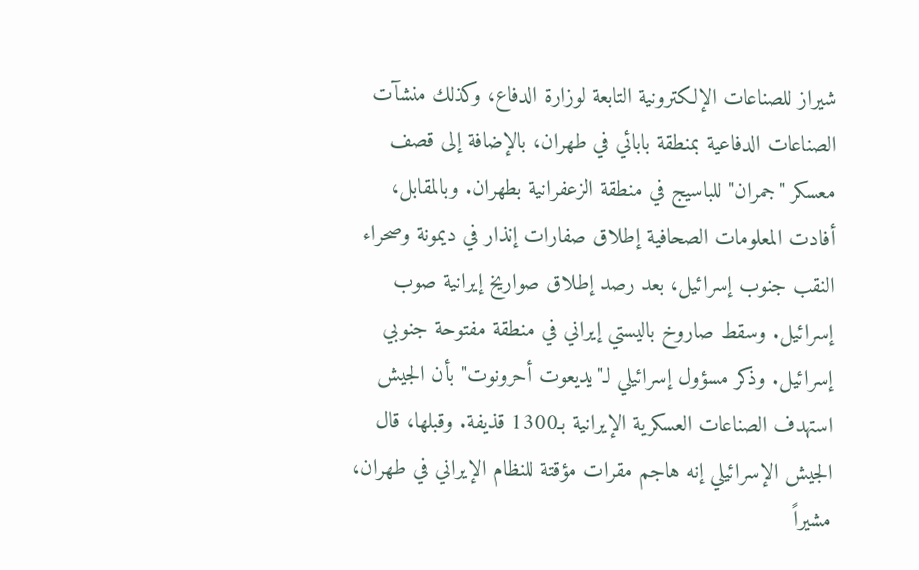شيراز للصناعات الإلكترونية التابعة لوزارة الدفاع، وكذلك منشآت الصناعات الدفاعية بمنطقة بابائي في طهران، بالإضافة إلى قصف معسكر "جمران" للباسيج في منطقة الزعفرانية بطهران. وبالمقابل، أفادت المعلومات الصحافية إطلاق صفارات إنذار في ديمونة وصحراء النقب جنوب إسرائيل، بعد رصد إطلاق صواريخ إيرانية صوب إسرائيل. وسقط صاروخ باليستي إيراني في منطقة مفتوحة جنوبي إسرائيل. وذكر مسؤول إسرائيلي لـ"يديعوت أحرونوت" بأن الجيش استهدف الصناعات العسكرية الإيرانية بـ1300 قذيفة. وقبلها، قال الجيش الإسرائيلي إنه هاجم مقرات مؤقتة للنظام الإيراني في طهران، مشيراً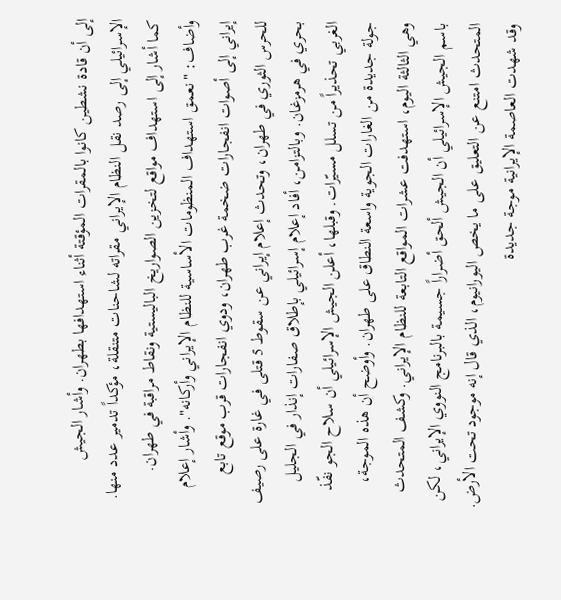إلى أن قادة نشطين كانوا بالمقرات المؤقتة أثناء استهدافها بطهران. وأشار الجيش الإسرائيلي إلى رصد نقل النظام الإيراني مقراته لشاحنات متنقلة، مؤكداً تدمير عدد منها. كما أشار إلى استهداف مواقع لتخزين الصواريخ الباليستية ونقاط مراقبة في طهران. وأضاف: "نعمق استهداف المنظومات الأساسية للنظام الإيراني وأركانه". وأشار إعلام إيراني إلى أصوات انفجارات ضخمة غرب طهران، ودوي انفجارات قرب موقع تابع للحرس الثوري في طهران، وتحدث إعلام إيراني عن سقوط 5 قتلى في غارة على رصيف بحري في هرمزغان. وبالتزامن، أفاد إعلام إسرائيلي بإطلاق صفارات إنذار في الجليل الغربي تحذيراً من تسلل مسيّرات. وقبلها، أعلن الجيش الإسرائيلي أن سلاح الجو نفّذ جولة جديدة من الغارات الجوية واسعة النطاق على طهران. وأوضح أن هذه الموجة، وهي الثالثة اليوم، استهدفت عشرات المواقع التابعة للنظام الإيراني. وكشف المتحدث باسم الجيش الإسرائيلي أن الجيش ألحق أضراراً جسيمة بالبرنامج النووي الإيراني، لكن المتحدث امتنع عن التعليق على ما يخص اليورانيوم، الذي قال إنه موجود تحت الأرض. وقد شهدت العاصمة الإيرانية موجة جديدة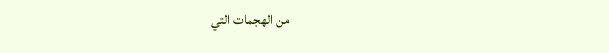من الهجمات التي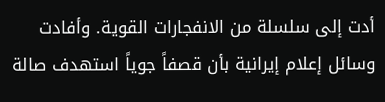أدت إلى سلسلة من الانفجارات القوية. وأفادت وسائل إعلام إيرانية بأن قصفاً جوياً استهدف صالة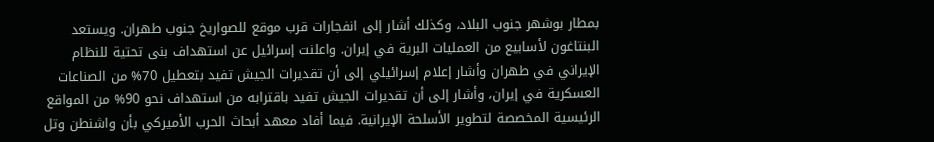بمطار بوشهر جنوب البلاد، وكذلك أشار إلى انفجارات قرب موقع للصواريخ جنوب طهران. ويستعد البنتاغون لأسابيع من العمليات البرية في إيران. واعلنت إسرائيل عن استهداف بنى تحتية للنظام الإيراني في طهران وأشار إعلام إسرائيلي إلى أن تقديرات الجيش تفيد بتعطيل 70% من الصناعات العسكرية في إيران، وأشار إلى أن تقديرات الجيش تفيد باقترابه من استهداف نحو 90% من المواقع الرئيسية المخصصة لتطوير الأسلحة الإيرانية. فيما أفاد معهد أبحاث الحرب الأميركي بأن واشنطن وتل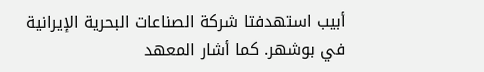أبيب استهدفتا شركة الصناعات البحرية الإيرانية في بوشهر. كما أشار المعهد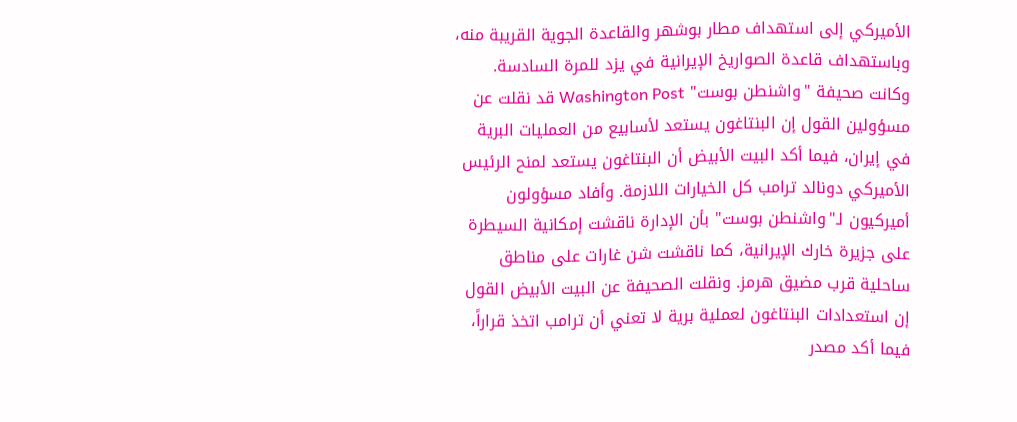الأميركي إلى استهداف مطار بوشهر والقاعدة الجوية القريبة منه، وباستهداف قاعدة الصواريخ الإيرانية في يزد للمرة السادسة. وكانت صحيفة "واشنطن بوست" Washington Post قد نقلت عن مسؤولين القول إن البنتاغون يستعد لأسابيع من العمليات البرية في إيران، فيما أكد البيت الأبيض أن البنتاغون يستعد لمنح الرئيس الأميركي دونالد ترامب كل الخيارات اللازمة. وأفاد مسؤولون أميركيون لـ"واشنطن بوست" بأن الإدارة ناقشت إمكانية السيطرة على جزيرة خارك الإيرانية، كما ناقشت شن غارات على مناطق ساحلية قرب مضيق هرمز. ونقلت الصحيفة عن البيت الأبيض القول إن استعدادات البنتاغون لعملية برية لا تعني أن ترامب اتخذ قراراً، فيما أكد مصدر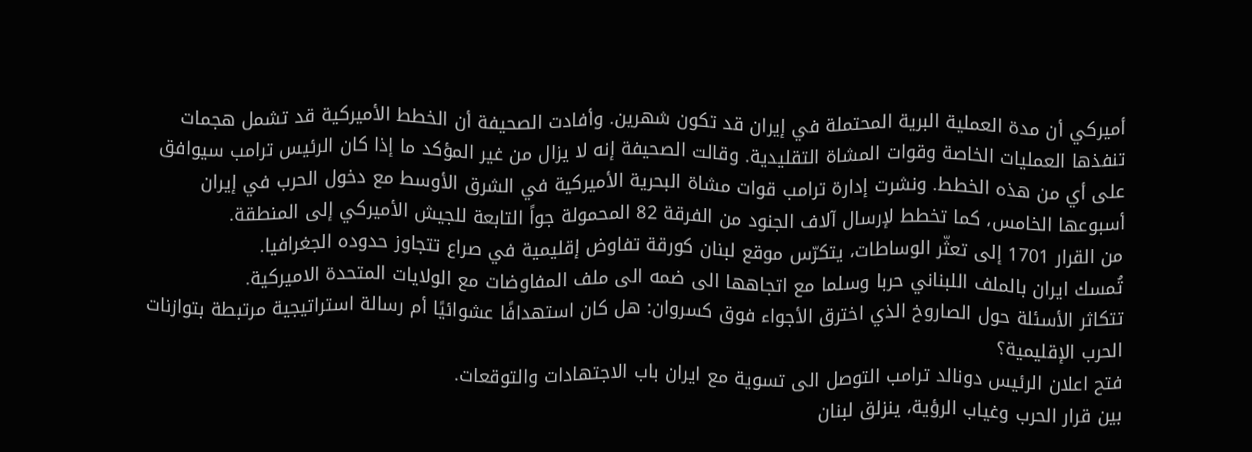أميركي أن مدة العملية البرية المحتملة في إيران قد تكون شهرين. وأفادت الصحيفة أن الخطط الأميركية قد تشمل هجمات تنفذها العمليات الخاصة وقوات المشاة التقليدية. وقالت الصحيفة إنه لا يزال من غير المؤكد ما إذا كان الرئيس ترامب سيوافق على أي من هذه الخطط. ونشرت إدارة ترامب قوات مشاة البحرية الأميركية في الشرق الأوسط مع دخول الحرب في إيران أسبوعها الخامس، كما تخطط لإرسال آلاف الجنود من الفرقة 82 المحمولة جواً التابعة للجيش الأميركي إلى المنطقة.
من القرار 1701 إلى تعثّر الوساطات، يتكرّس موقع لبنان كورقة تفاوض إقليمية في صراع تتجاوز حدوده الجغرافيا.
تُمسك ايران بالملف اللبناني حربا وسلما مع اتجاهها الى ضمه الى ملف المفاوضات مع الولايات المتحدة الاميركية.
تتكاثر الأسئلة حول الصاروخ الذي اخترق الأجواء فوق كسروان: هل كان استهدافًا عشوائيًا أم رسالة استراتيجية مرتبطة بتوازنات الحرب الإقليمية؟
فتح اعلان الرئيس دونالد ترامب التوصل الى تسوية مع ايران باب الاجتهادات والتوقعات.
بين قرار الحرب وغياب الرؤية، ينزلق لبنان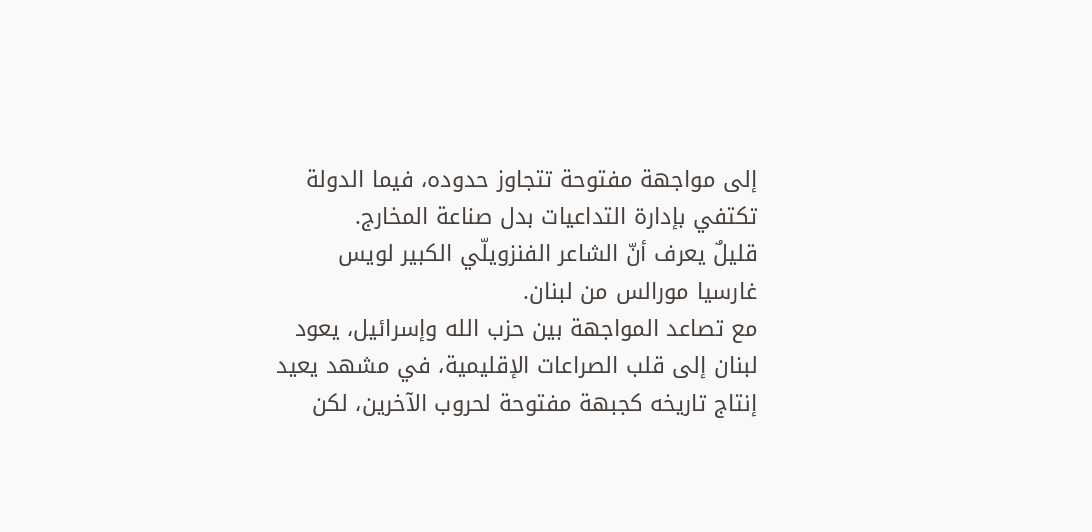إلى مواجهة مفتوحة تتجاوز حدوده، فيما الدولة تكتفي بإدارة التداعيات بدل صناعة المخارج.
قليلٌ يعرف أنّ الشاعر الفنزويلّي الكبير لويس غارسيا مورالس من لبنان.
مع تصاعد المواجهة بين حزب الله وإسرائيل، يعود لبنان إلى قلب الصراعات الإقليمية، في مشهد يعيد إنتاج تاريخه كجبهة مفتوحة لحروب الآخرين، لكن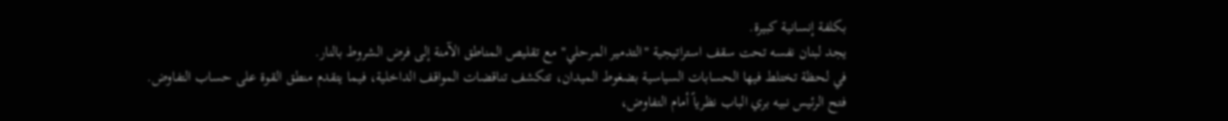بكلفة إنسانية كبيرة.
يجد لبنان نفسه تحت سقف استراتيجية "التدمير المرحلي" مع تقليص المناطق الآمنة إلى فرض الشروط بالنار.
في لحظة تختلط فيها الحسابات السياسية بضغوط الميدان، تتكشف تناقضات المواقف الداخلية، فيما يتقدم منطق القوة على حساب التفاوض.
فتح الرئيس نبيه بري الباب نظرياً أمام التفاوض،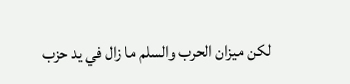لكن ميزان الحرب والسلم ما زال في يد حزب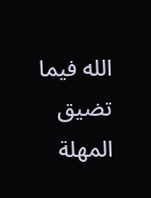الله فيما تضيق المهلة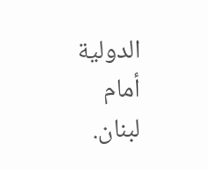الدولية أمام لبنان.